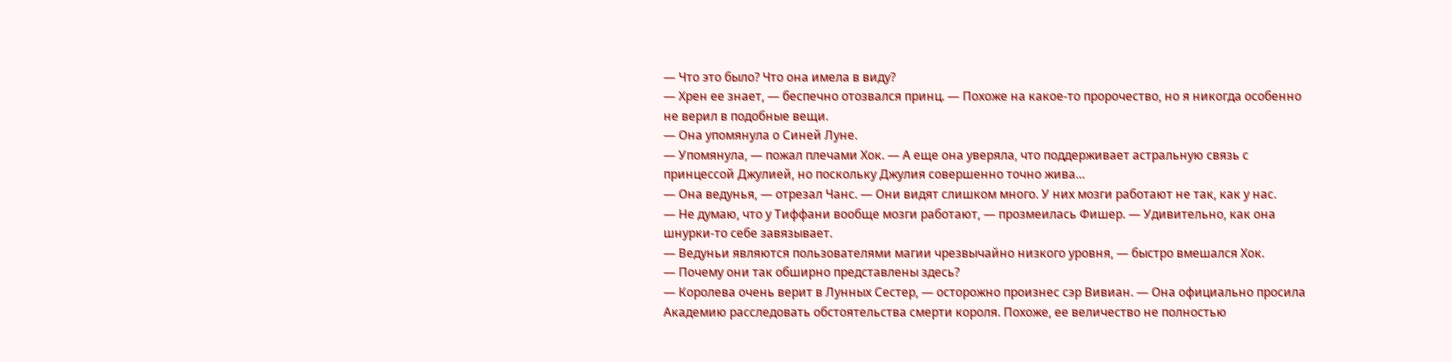— Что это было? Что она имела в виду?
— Хрен ее знает, — беспечно отозвался принц. — Похоже на какое-то пророчество, но я никогда особенно не верил в подобные вещи.
— Она упомянула о Синей Луне.
— Упомянула, — пожал плечами Хок. — А еще она уверяла, что поддерживает астральную связь с принцессой Джулией, но поскольку Джулия совершенно точно жива…
— Она ведунья, — отрезал Чанс. — Они видят слишком много. У них мозги работают не так, как у нас.
— Не думаю, что у Тиффани вообще мозги работают, — прозмеилась Фишер. — Удивительно, как она шнурки-то себе завязывает.
— Ведуньи являются пользователями магии чрезвычайно низкого уровня, — быстро вмешался Хок.
— Почему они так обширно представлены здесь?
— Королева очень верит в Лунных Сестер, — осторожно произнес сэр Вивиан. — Она официально просила Академию расследовать обстоятельства смерти короля. Похоже, ее величество не полностью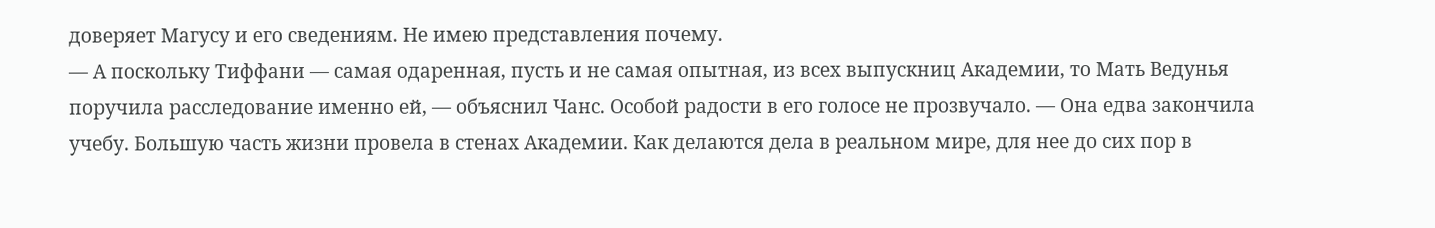доверяет Магусу и его сведениям. Не имею представления почему.
— А поскольку Тиффани — самая одаренная, пусть и не самая опытная, из всех выпускниц Академии, то Мать Ведунья поручила расследование именно ей, — объяснил Чанс. Особой радости в его голосе не прозвучало. — Она едва закончила учебу. Большую часть жизни провела в стенах Академии. Как делаются дела в реальном мире, для нее до сих пор в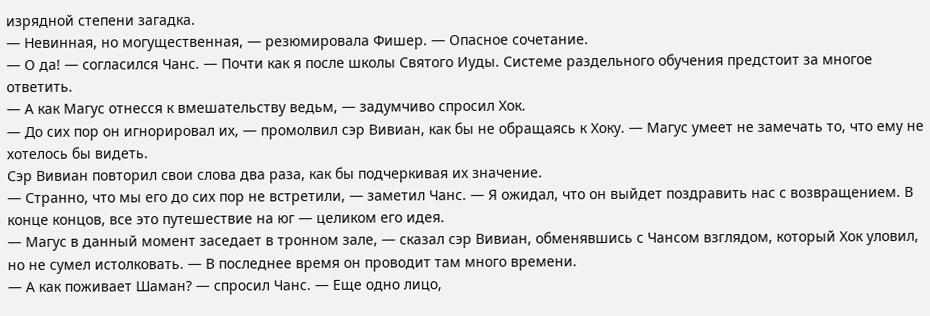изрядной степени загадка.
— Невинная, но могущественная, — резюмировала Фишер. — Опасное сочетание.
— О да! — согласился Чанс. — Почти как я после школы Святого Иуды. Системе раздельного обучения предстоит за многое ответить.
— А как Магус отнесся к вмешательству ведьм, — задумчиво спросил Хок.
— До сих пор он игнорировал их, — промолвил сэр Вивиан, как бы не обращаясь к Хоку. — Магус умеет не замечать то, что ему не хотелось бы видеть.
Сэр Вивиан повторил свои слова два раза, как бы подчеркивая их значение.
— Странно, что мы его до сих пор не встретили, — заметил Чанс. — Я ожидал, что он выйдет поздравить нас с возвращением. В конце концов, все это путешествие на юг — целиком его идея.
— Магус в данный момент заседает в тронном зале, — сказал сэр Вивиан, обменявшись с Чансом взглядом, который Хок уловил, но не сумел истолковать. — В последнее время он проводит там много времени.
— А как поживает Шаман? — спросил Чанс. — Еще одно лицо,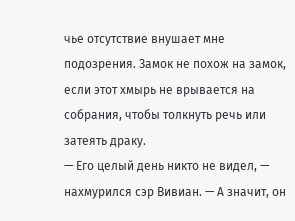чье отсутствие внушает мне подозрения. Замок не похож на замок, если этот хмырь не врывается на собрания, чтобы толкнуть речь или затеять драку.
— Его целый день никто не видел, — нахмурился сэр Вивиан. — А значит, он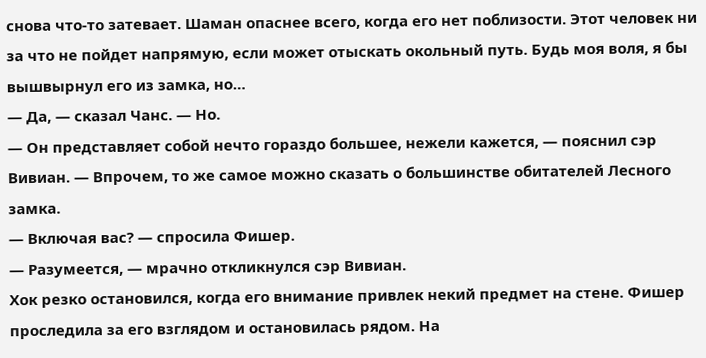снова что-то затевает. Шаман опаснее всего, когда его нет поблизости. Этот человек ни за что не пойдет напрямую, если может отыскать окольный путь. Будь моя воля, я бы вышвырнул его из замка, но…
— Да, — сказал Чанс. — Но.
— Он представляет собой нечто гораздо большее, нежели кажется, — пояснил сэр Вивиан. — Впрочем, то же самое можно сказать о большинстве обитателей Лесного замка.
— Включая вас? — спросила Фишер.
— Разумеется, — мрачно откликнулся сэр Вивиан.
Хок резко остановился, когда его внимание привлек некий предмет на стене. Фишер проследила за его взглядом и остановилась рядом. На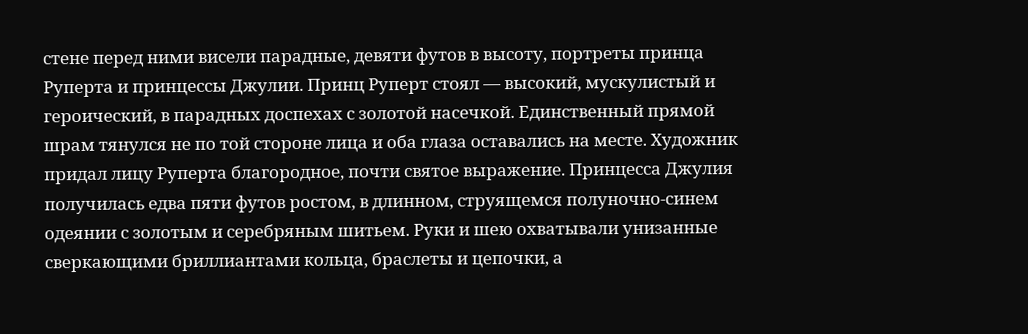стене перед ними висели парадные, девяти футов в высоту, портреты принца Руперта и принцессы Джулии. Принц Руперт стоял — высокий, мускулистый и героический, в парадных доспехах с золотой насечкой. Единственный прямой шрам тянулся не по той стороне лица и оба глаза оставались на месте. Художник придал лицу Руперта благородное, почти святое выражение. Принцесса Джулия получилась едва пяти футов ростом, в длинном, струящемся полуночно-синем одеянии с золотым и серебряным шитьем. Руки и шею охватывали унизанные сверкающими бриллиантами кольца, браслеты и цепочки, а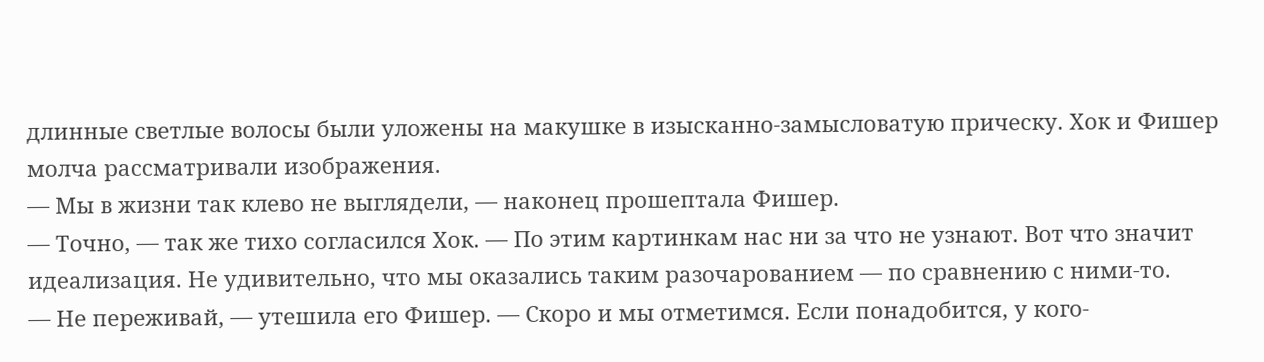длинные светлые волосы были уложены на макушке в изысканно-замысловатую прическу. Хок и Фишер молча рассматривали изображения.
— Мы в жизни так клево не выглядели, — наконец прошептала Фишер.
— Точно, — так же тихо согласился Хок. — По этим картинкам нас ни за что не узнают. Вот что значит идеализация. Не удивительно, что мы оказались таким разочарованием — по сравнению с ними-то.
— Не переживай, — утешила его Фишер. — Скоро и мы отметимся. Если понадобится, у кого-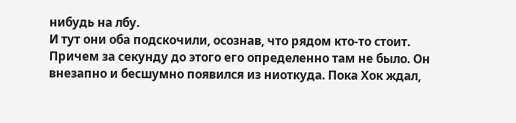нибудь на лбу.
И тут они оба подскочили, осознав, что рядом кто-то стоит. Причем за секунду до этого его определенно там не было. Он внезапно и бесшумно появился из ниоткуда. Пока Хок ждал,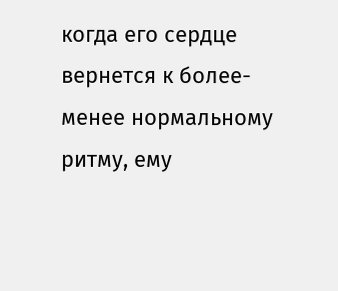когда его сердце вернется к более-менее нормальному ритму, ему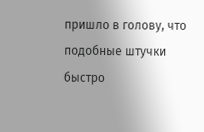пришло в голову, что подобные штучки быстро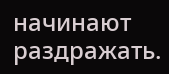начинают раздражать.